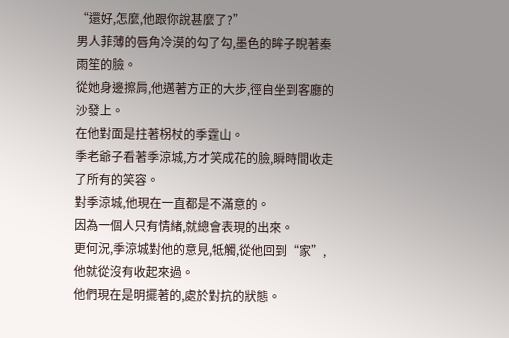“還好,怎麼,他跟你說甚麼了?”
男人菲薄的唇角冷漠的勾了勾,墨色的眸子睨著秦雨笙的臉。
從她身邊擦肩,他邁著方正的大步,徑自坐到客廳的沙發上。
在他對面是拄著柺杖的季霆山。
季老爺子看著季涼城,方才笑成花的臉,瞬時間收走了所有的笑容。
對季涼城,他現在一直都是不滿意的。
因為一個人只有情緒,就總會表現的出來。
更何況,季涼城對他的意見,牴觸,從他回到“家”,他就從沒有收起來過。
他們現在是明擺著的,處於對抗的狀態。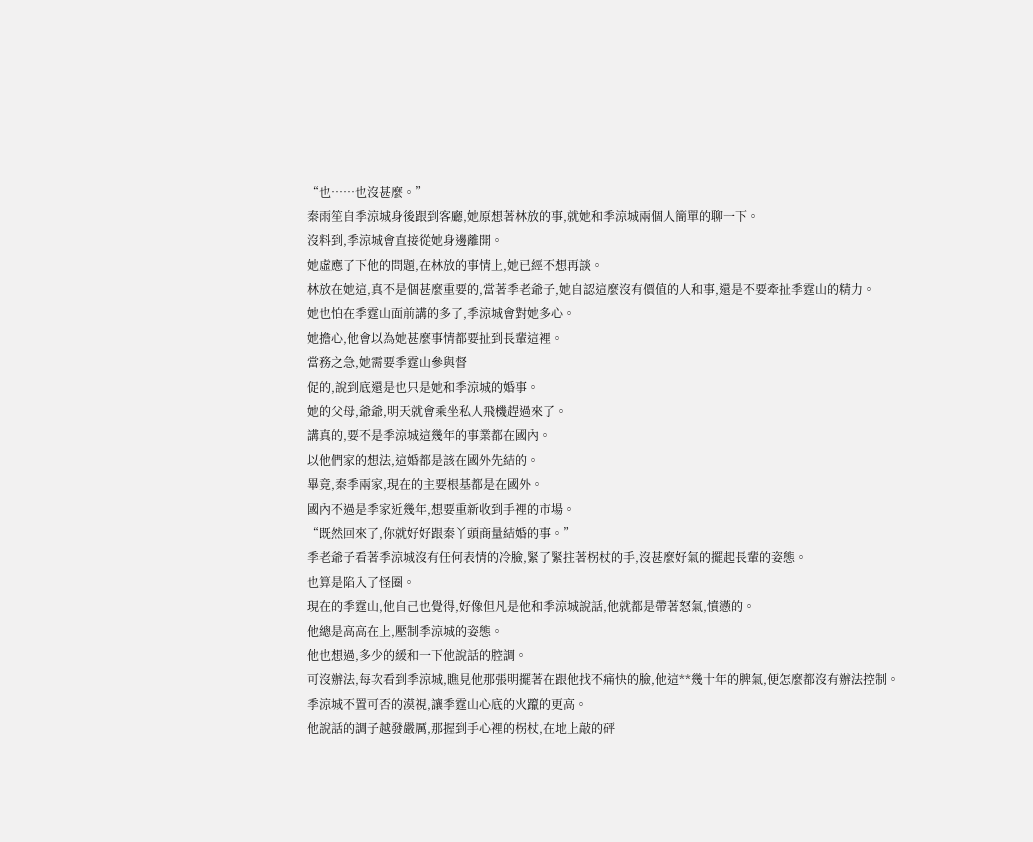“也……也沒甚麼。”
秦雨笙自季涼城身後跟到客廳,她原想著林放的事,就她和季涼城兩個人簡單的聊一下。
沒料到,季涼城會直接從她身邊離開。
她虛應了下他的問題,在林放的事情上,她已經不想再談。
林放在她這,真不是個甚麼重要的,當著季老爺子,她自認這麼沒有價值的人和事,還是不要牽扯季霆山的精力。
她也怕在季霆山面前講的多了,季涼城會對她多心。
她擔心,他會以為她甚麼事情都要扯到長輩這裡。
當務之急,她需要季霆山參與督
促的,說到底還是也只是她和季涼城的婚事。
她的父母,爺爺,明天就會乘坐私人飛機趕過來了。
講真的,要不是季涼城這幾年的事業都在國內。
以他們家的想法,這婚都是該在國外先結的。
畢竟,秦季兩家,現在的主要根基都是在國外。
國內不過是季家近幾年,想要重新收到手裡的市場。
“既然回來了,你就好好跟秦丫頭商量結婚的事。”
季老爺子看著季涼城沒有任何表情的冷臉,緊了緊拄著柺杖的手,沒甚麼好氣的擺起長輩的姿態。
也算是陷入了怪圈。
現在的季霆山,他自己也覺得,好像但凡是他和季涼城說話,他就都是帶著怒氣,憤懣的。
他總是高高在上,壓制季涼城的姿態。
他也想過,多少的緩和一下他說話的腔調。
可沒辦法,每次看到季涼城,瞧見他那張明擺著在跟他找不痛快的臉,他這**幾十年的脾氣,便怎麼都沒有辦法控制。
季涼城不置可否的漠視,讓季霆山心底的火躥的更高。
他說話的調子越發嚴厲,那握到手心裡的柺杖,在地上敲的砰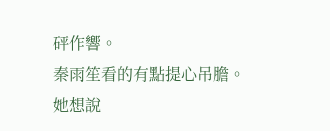砰作響。
秦雨笙看的有點提心吊膽。
她想說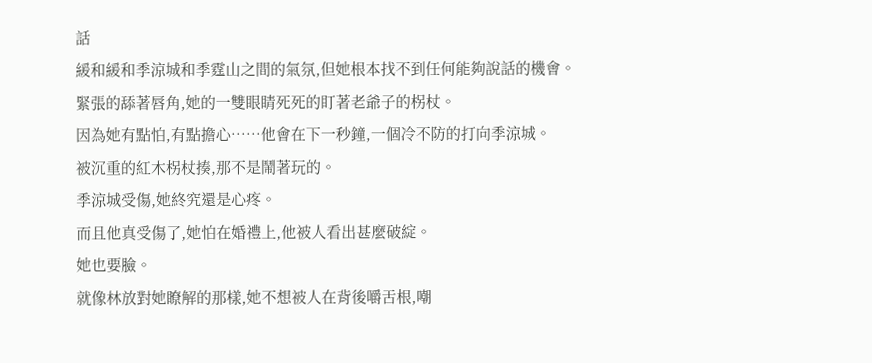話
緩和緩和季涼城和季霆山之間的氣氛,但她根本找不到任何能夠說話的機會。
緊張的舔著唇角,她的一雙眼睛死死的盯著老爺子的柺杖。
因為她有點怕,有點擔心……他會在下一秒鐘,一個冷不防的打向季涼城。
被沉重的紅木柺杖揍,那不是鬧著玩的。
季涼城受傷,她終究還是心疼。
而且他真受傷了,她怕在婚禮上,他被人看出甚麼破綻。
她也要臉。
就像林放對她瞭解的那樣,她不想被人在背後嚼舌根,嘲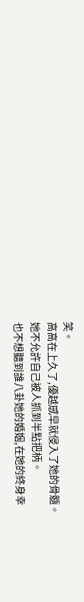笑。
高高在上久了,優越感早就侵入了她的骨髓。
她不允許自己被人抓到半點把柄。
也不想聽到誰八卦她的婚姻,在她的終身幸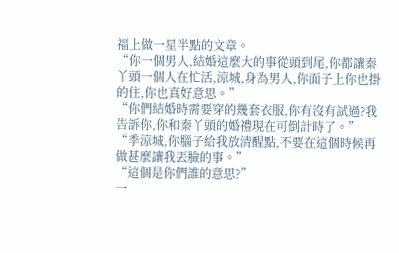福上做一星半點的文章。
“你一個男人,結婚這麼大的事從頭到尾,你都讓秦丫頭一個人在忙活,涼城,身為男人,你面子上你也掛的住,你也真好意思。”
“你們結婚時需要穿的幾套衣服,你有沒有試過?我告訴你,你和秦丫頭的婚禮現在可倒計時了。”
“季涼城,你腦子給我放清醒點,不要在這個時候再做甚麼讓我丟臉的事。”
“這個是你們誰的意思?”
一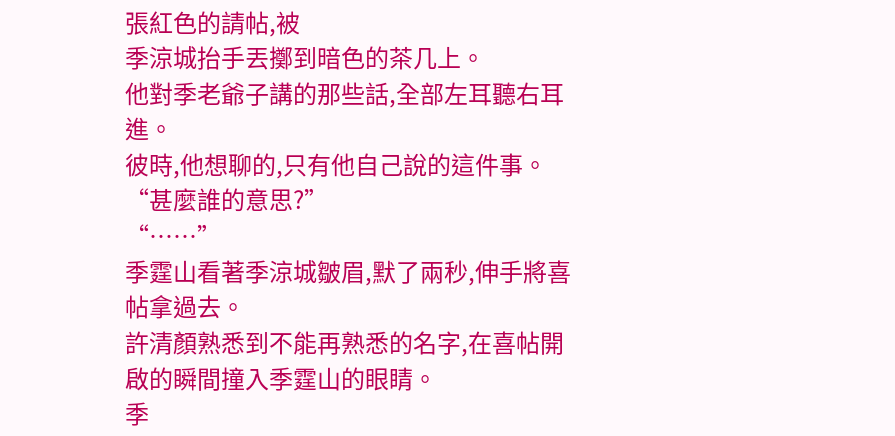張紅色的請帖,被
季涼城抬手丟擲到暗色的茶几上。
他對季老爺子講的那些話,全部左耳聽右耳進。
彼時,他想聊的,只有他自己說的這件事。
“甚麼誰的意思?”
“……”
季霆山看著季涼城皺眉,默了兩秒,伸手將喜帖拿過去。
許清顏熟悉到不能再熟悉的名字,在喜帖開啟的瞬間撞入季霆山的眼睛。
季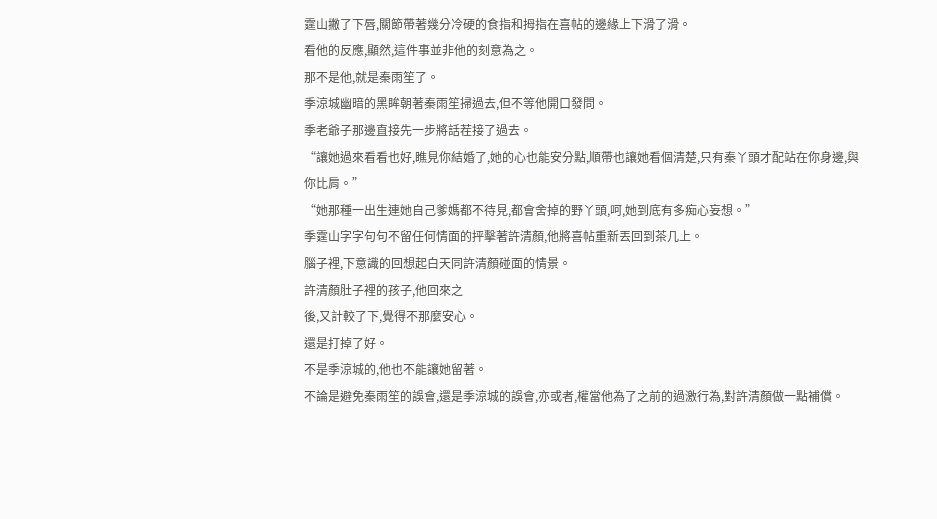霆山撇了下唇,關節帶著幾分冷硬的食指和拇指在喜帖的邊緣上下滑了滑。
看他的反應,顯然,這件事並非他的刻意為之。
那不是他,就是秦雨笙了。
季涼城幽暗的黑眸朝著秦雨笙掃過去,但不等他開口發問。
季老爺子那邊直接先一步將話茬接了過去。
“讓她過來看看也好,瞧見你結婚了,她的心也能安分點,順帶也讓她看個清楚,只有秦丫頭才配站在你身邊,與你比肩。”
“她那種一出生連她自己爹媽都不待見,都會舍掉的野丫頭,呵,她到底有多痴心妄想。”
季霆山字字句句不留任何情面的抨擊著許清顏,他將喜帖重新丟回到茶几上。
腦子裡,下意識的回想起白天同許清顏碰面的情景。
許清顏肚子裡的孩子,他回來之
後,又計較了下,覺得不那麼安心。
還是打掉了好。
不是季涼城的,他也不能讓她留著。
不論是避免秦雨笙的誤會,還是季涼城的誤會,亦或者,權當他為了之前的過激行為,對許清顏做一點補償。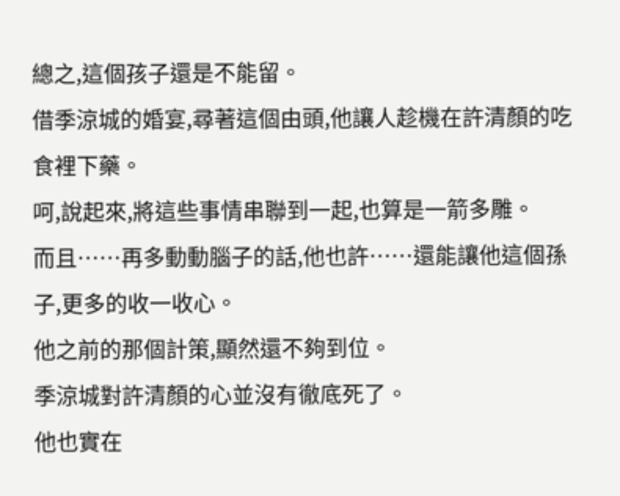總之,這個孩子還是不能留。
借季涼城的婚宴,尋著這個由頭,他讓人趁機在許清顏的吃食裡下藥。
呵,說起來,將這些事情串聯到一起,也算是一箭多雕。
而且……再多動動腦子的話,他也許……還能讓他這個孫子,更多的收一收心。
他之前的那個計策,顯然還不夠到位。
季涼城對許清顏的心並沒有徹底死了。
他也實在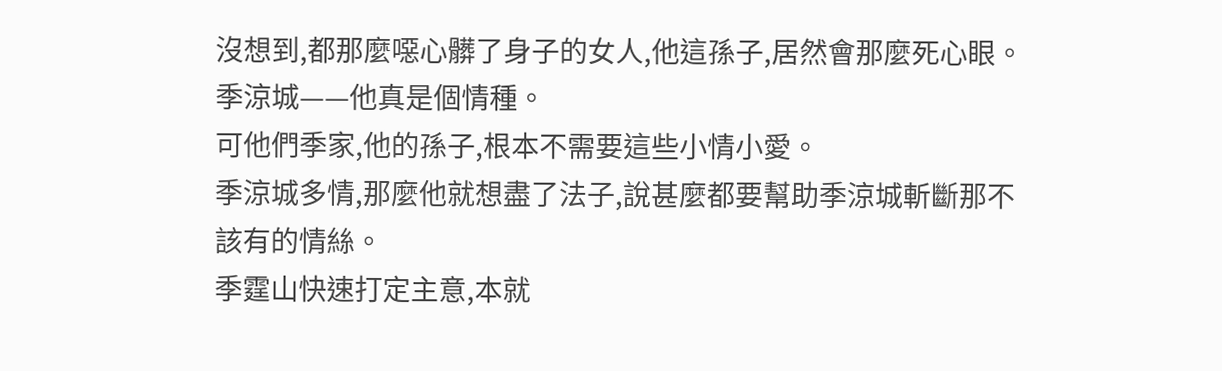沒想到,都那麼噁心髒了身子的女人,他這孫子,居然會那麼死心眼。
季涼城——他真是個情種。
可他們季家,他的孫子,根本不需要這些小情小愛。
季涼城多情,那麼他就想盡了法子,說甚麼都要幫助季涼城斬斷那不該有的情絲。
季霆山快速打定主意,本就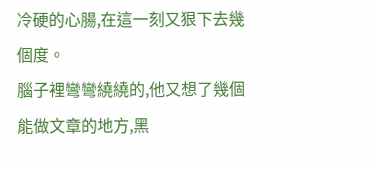冷硬的心腸,在這一刻又狠下去幾個度。
腦子裡彎彎繞繞的,他又想了幾個能做文章的地方,黑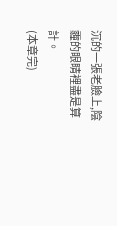沉的一張老臉上,陰霾的眼睛裡盡是算計。
(本章完)